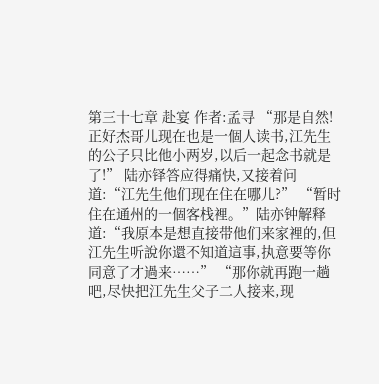第三十七章 赴宴 作者:孟寻 “那是自然!正好杰哥儿现在也是一個人读书,江先生的公子只比他小两岁,以后一起念书就是了!” 陆亦铎答应得痛快,又接着问道:“江先生他们现在住在哪儿?” “暂时住在通州的一個客栈裡。”陆亦钟解释道:“我原本是想直接带他们来家裡的,但江先生听說你還不知道這事,执意要等你同意了才過来……” “那你就再跑一趟吧,尽快把江先生父子二人接来,现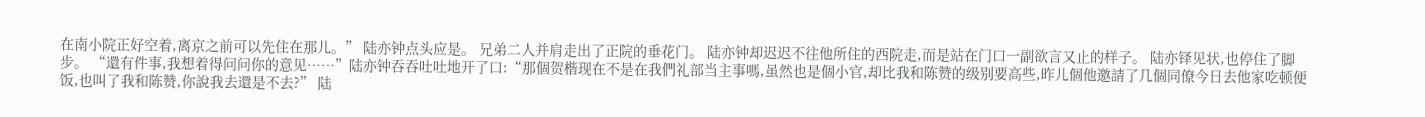在南小院正好空着,离京之前可以先住在那儿。” 陆亦钟点头应是。 兄弟二人并肩走出了正院的垂花门。 陆亦钟却迟迟不往他所住的西院走,而是站在门口一副欲言又止的样子。 陆亦铎见状,也停住了脚步。 “還有件事,我想着得问问你的意见……”陆亦钟吞吞吐吐地开了口:“那個贺楷现在不是在我們礼部当主事嗎,虽然也是個小官,却比我和陈赞的级别要高些,昨儿個他邀請了几個同僚今日去他家吃顿便饭,也叫了我和陈赞,你說我去還是不去?” 陆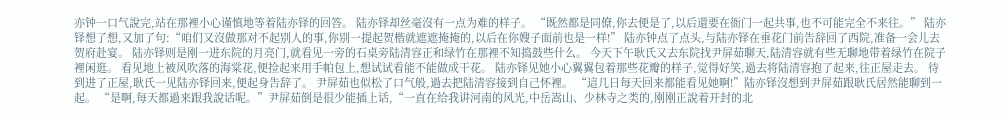亦钟一口气說完,站在那裡小心谨慎地等着陆亦铎的回答。 陆亦铎却丝毫沒有一点为难的样子。 “既然都是同僚,你去便是了,以后還要在衙门一起共事,也不可能完全不来往。” 陆亦铎想了想,又加了句:“咱们又沒做那对不起别人的事,你别一提起贺楷就遮遮掩掩的,以后在你嫂子面前也是一样!” 陆亦钟点了点头,与陆亦铎在垂花门前告辞回了西院,准备一会儿去贺府赴宴。 陆亦铎则是刚一进东院的月亮门,就看见一旁的石桌旁陆清容正和绿竹在那裡不知捣鼓些什么。 今天下午耿氏又去东院找尹屏茹聊天,陆清容就有些无聊地带着绿竹在院子裡闲逛。 看见地上被风吹落的海棠花,便捡起来用手帕包上,想试试看能不能做成干花。 陆亦铎见她小心翼翼包着那些花瓣的样子,觉得好笑,過去将陆清容抱了起来,往正屋走去。 待到进了正屋,耿氏一见陆亦铎回来,便起身告辞了。 尹屏茹也似松了口气般,過去把陆清容接到自己怀裡。 “這几日每天回来都能看见她啊!”陆亦铎沒想到尹屏茹跟耿氏居然能聊到一起。 “是啊,每天都過来跟我說话呢。”尹屏茹倒是很少能插上话,“一直在给我讲河南的风光,中岳嵩山、少林寺之类的,刚刚正說着开封的北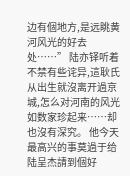边有個地方,是远眺黄河风光的好去处……” 陆亦铎听着不禁有些诧异,這耿氏从出生就沒离开過京城,怎么对河南的风光如数家珍起来……却也沒有深究。 他今天最高兴的事莫過于给陆呈杰請到個好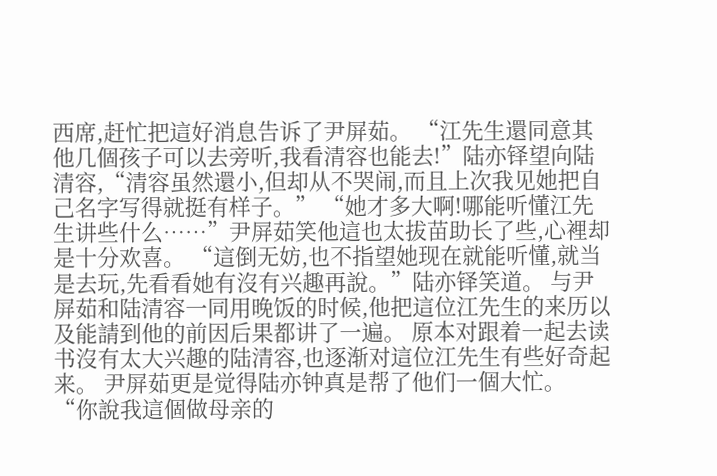西席,赶忙把這好消息告诉了尹屏茹。 “江先生還同意其他几個孩子可以去旁听,我看清容也能去!”陆亦铎望向陆清容,“清容虽然還小,但却从不哭闹,而且上次我见她把自己名字写得就挺有样子。” “她才多大啊!哪能听懂江先生讲些什么……”尹屏茹笑他這也太拔苗助长了些,心裡却是十分欢喜。 “這倒无妨,也不指望她现在就能听懂,就当是去玩,先看看她有沒有兴趣再說。”陆亦铎笑道。 与尹屏茹和陆清容一同用晚饭的时候,他把這位江先生的来历以及能請到他的前因后果都讲了一遍。 原本对跟着一起去读书沒有太大兴趣的陆清容,也逐渐对這位江先生有些好奇起来。 尹屏茹更是觉得陆亦钟真是帮了他们一個大忙。 “你說我這個做母亲的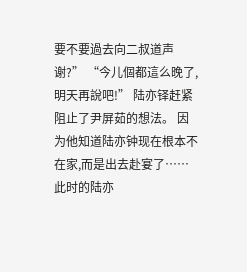要不要過去向二叔道声谢?” “今儿個都這么晚了,明天再說吧!” 陆亦铎赶紧阻止了尹屏茹的想法。 因为他知道陆亦钟现在根本不在家,而是出去赴宴了…… 此时的陆亦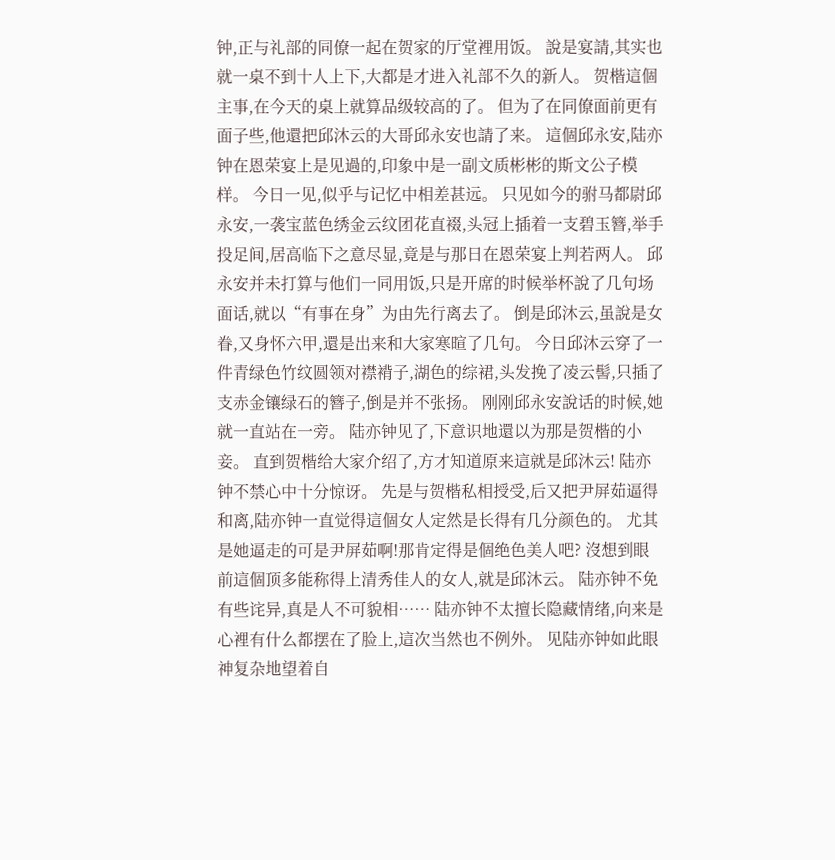钟,正与礼部的同僚一起在贺家的厅堂裡用饭。 說是宴請,其实也就一桌不到十人上下,大都是才进入礼部不久的新人。 贺楷這個主事,在今天的桌上就算品级较高的了。 但为了在同僚面前更有面子些,他還把邱沐云的大哥邱永安也請了来。 這個邱永安,陆亦钟在恩荣宴上是见過的,印象中是一副文质彬彬的斯文公子模样。 今日一见,似乎与记忆中相差甚远。 只见如今的驸马都尉邱永安,一袭宝蓝色绣金云纹团花直裰,头冠上插着一支碧玉簪,举手投足间,居高临下之意尽显,竟是与那日在恩荣宴上判若两人。 邱永安并未打算与他们一同用饭,只是开席的时候举杯說了几句场面话,就以“有事在身”为由先行离去了。 倒是邱沐云,虽說是女眷,又身怀六甲,還是出来和大家寒暄了几句。 今日邱沐云穿了一件青绿色竹纹圆领对襟褙子,湖色的综裙,头发挽了凌云髻,只插了支赤金镶绿石的簪子,倒是并不张扬。 刚刚邱永安說话的时候,她就一直站在一旁。 陆亦钟见了,下意识地還以为那是贺楷的小妾。 直到贺楷给大家介绍了,方才知道原来這就是邱沐云! 陆亦钟不禁心中十分惊讶。 先是与贺楷私相授受,后又把尹屏茹逼得和离,陆亦钟一直觉得這個女人定然是长得有几分颜色的。 尤其是她逼走的可是尹屏茹啊!那肯定得是個绝色美人吧? 沒想到眼前這個顶多能称得上清秀佳人的女人,就是邱沐云。 陆亦钟不免有些诧异,真是人不可貌相…… 陆亦钟不太擅长隐藏情绪,向来是心裡有什么都摆在了脸上,這次当然也不例外。 见陆亦钟如此眼神复杂地望着自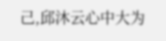己,邱沐云心中大为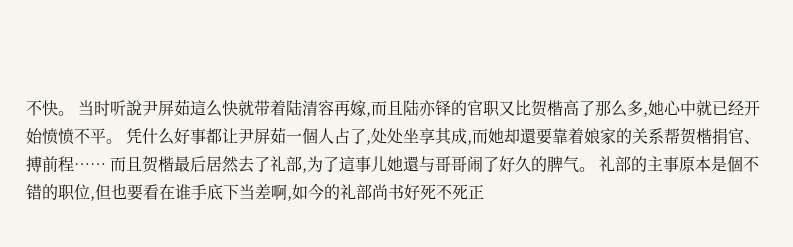不快。 当时听說尹屏茹這么快就带着陆清容再嫁,而且陆亦铎的官职又比贺楷高了那么多,她心中就已经开始愤愤不平。 凭什么好事都让尹屏茹一個人占了,处处坐享其成,而她却還要靠着娘家的关系帮贺楷捐官、搏前程…… 而且贺楷最后居然去了礼部,为了這事儿她還与哥哥闹了好久的脾气。 礼部的主事原本是個不错的职位,但也要看在谁手底下当差啊,如今的礼部尚书好死不死正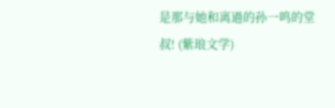是那与她和离過的孙一鸣的堂叔! (紫琅文学)